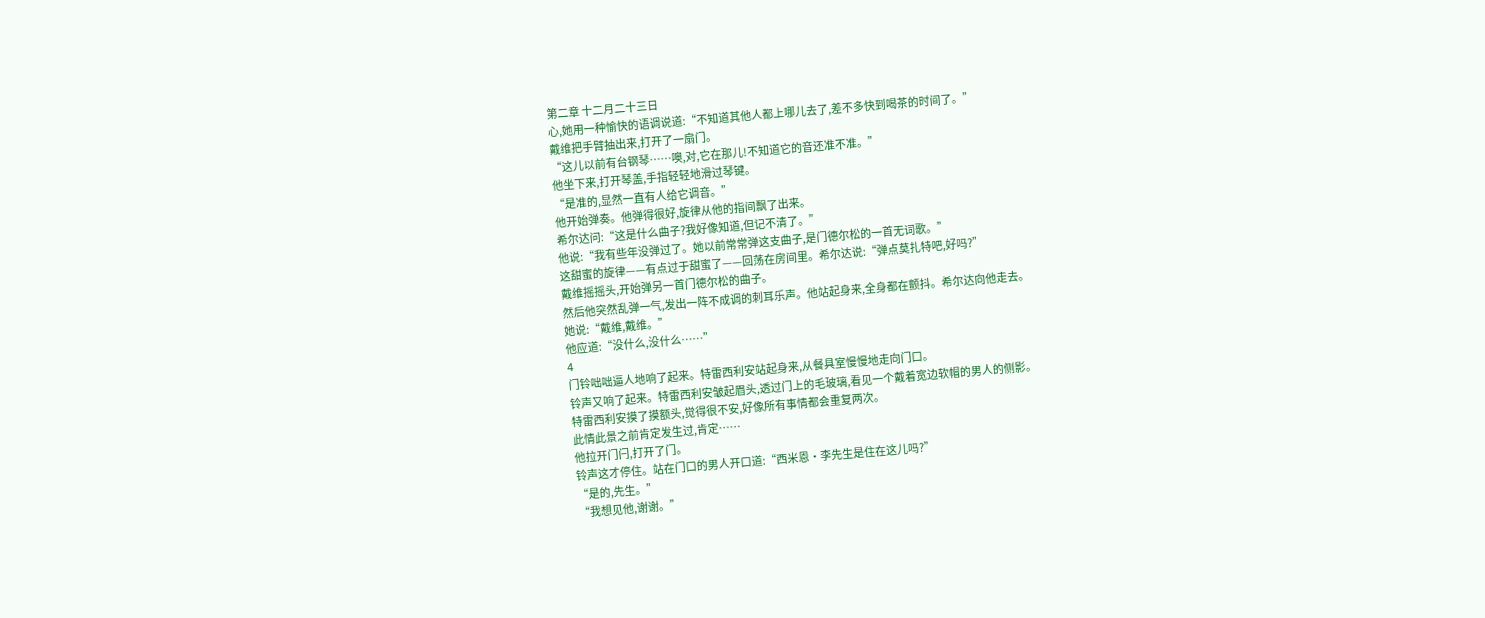第二章 十二月二十三日
心,她用一种愉快的语调说道:“不知道其他人都上哪儿去了,差不多快到喝茶的时间了。”
戴维把手臂抽出来,打开了一扇门。
“这儿以前有台钢琴……噢,对,它在那儿!不知道它的音还准不准。”
他坐下来,打开琴盖,手指轻轻地滑过琴键。
“是准的,显然一直有人给它调音。”
他开始弹奏。他弹得很好,旋律从他的指间飘了出来。
希尔达问:“这是什么曲子?我好像知道,但记不清了。”
他说:“我有些年没弹过了。她以前常常弹这支曲子,是门德尔松的一首无词歌。”
这甜蜜的旋律——有点过于甜蜜了——回荡在房间里。希尔达说:“弹点莫扎特吧,好吗?”
戴维摇摇头,开始弹另一首门德尔松的曲子。
然后他突然乱弹一气,发出一阵不成调的刺耳乐声。他站起身来,全身都在颤抖。希尔达向他走去。
她说:“戴维,戴维。”
他应道:“没什么,没什么……”
4
门铃咄咄逼人地响了起来。特雷西利安站起身来,从餐具室慢慢地走向门口。
铃声又响了起来。特雷西利安皱起眉头,透过门上的毛玻璃,看见一个戴着宽边软帽的男人的侧影。
特雷西利安摸了摸额头,觉得很不安,好像所有事情都会重复两次。
此情此景之前肯定发生过,肯定……
他拉开门闩,打开了门。
铃声这才停住。站在门口的男人开口道:“西米恩·李先生是住在这儿吗?”
“是的,先生。”
“我想见他,谢谢。”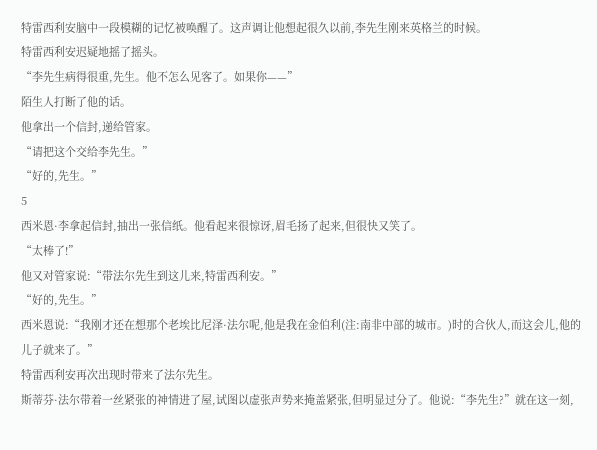特雷西利安脑中一段模糊的记忆被唤醒了。这声调让他想起很久以前,李先生刚来英格兰的时候。
特雷西利安迟疑地摇了摇头。
“李先生病得很重,先生。他不怎么见客了。如果你——”
陌生人打断了他的话。
他拿出一个信封,递给管家。
“请把这个交给李先生。”
“好的,先生。”
5
西米恩·李拿起信封,抽出一张信纸。他看起来很惊讶,眉毛扬了起来,但很快又笑了。
“太棒了!”
他又对管家说:“带法尔先生到这儿来,特雷西利安。”
“好的,先生。”
西米恩说:“我刚才还在想那个老埃比尼泽·法尔呢,他是我在金伯利(注:南非中部的城市。)时的合伙人,而这会儿,他的儿子就来了。”
特雷西利安再次出现时带来了法尔先生。
斯蒂芬·法尔带着一丝紧张的神情进了屋,试图以虚张声势来掩盖紧张,但明显过分了。他说:“李先生?”就在这一刻,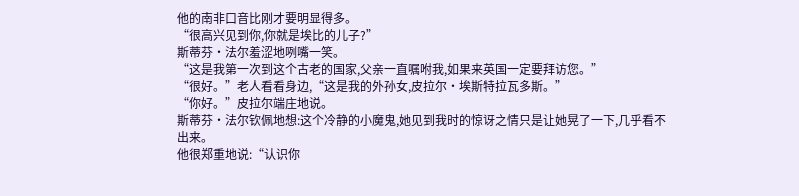他的南非口音比刚才要明显得多。
“很高兴见到你,你就是埃比的儿子?”
斯蒂芬·法尔羞涩地咧嘴一笑。
“这是我第一次到这个古老的国家,父亲一直嘱咐我,如果来英国一定要拜访您。”
“很好。”老人看看身边,“这是我的外孙女,皮拉尔·埃斯特拉瓦多斯。”
“你好。”皮拉尔端庄地说。
斯蒂芬·法尔钦佩地想:这个冷静的小魔鬼,她见到我时的惊讶之情只是让她晃了一下,几乎看不出来。
他很郑重地说:“认识你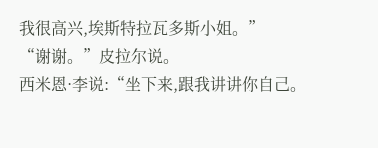我很高兴,埃斯特拉瓦多斯小姐。”
“谢谢。”皮拉尔说。
西米恩·李说:“坐下来,跟我讲讲你自己。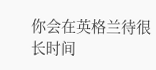你会在英格兰待很长时间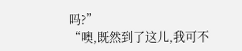吗?”
“噢,既然到了这儿,我可不